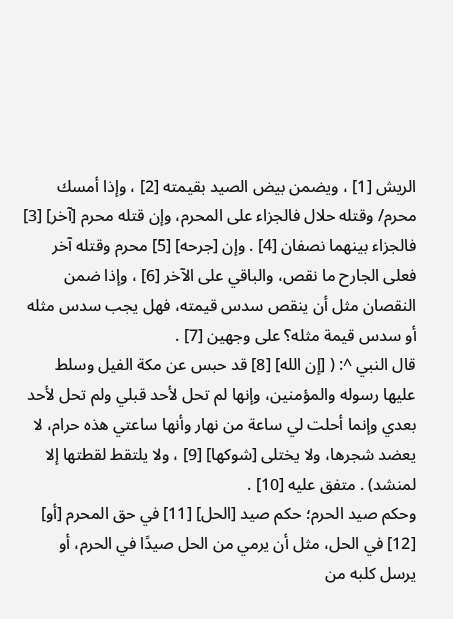الريش [1] ، ويضمن بيض الصيد بقيمته [2] ، وإذا أمسك محرم/ وقتله حلال فالجزاء على المحرم، وإن قتله محرم [آخر] [3] فالجزاء بينهما نصفان [4] . وإن [جرحه] [5] محرم وقتله آخر فعلى الجارح ما نقص، والباقي على الآخر [6] ، وإذا ضمن النقصان مثل أن ينقص سدس قيمته، فهل يجب سدس مثله أو سدس قيمة مثله؟ على وجهين [7] .
قال النبي ^: ( [إن الله] [8] قد حبس عن مكة الفيل وسلط عليها رسوله والمؤمنين، وإنها لم تحل لأحد قبلي ولم تحل لأحد بعدي وإنما أحلت لي ساعة من نهار وأنها ساعتي هذه حرام، لا يعضد شجرها، ولا يختلى [شوكها] [9] ، ولا يلتقط لقطتها إلا لمنشد) . متفق عليه [10] .
وحكم صيد الحرم؛ حكم صيد [الحل] [11] في حق المحرم [أو] [12] في الحل، مثل أن يرمي من الحل صيدًا في الحرم، أو يرسل كلبه من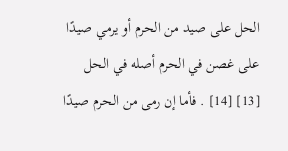الحل على صيد من الحرم أو يرمي صيدًا على غصن في الحرم أصله في الحل [13] [14] . فأما إن رمى من الحرم صيدًا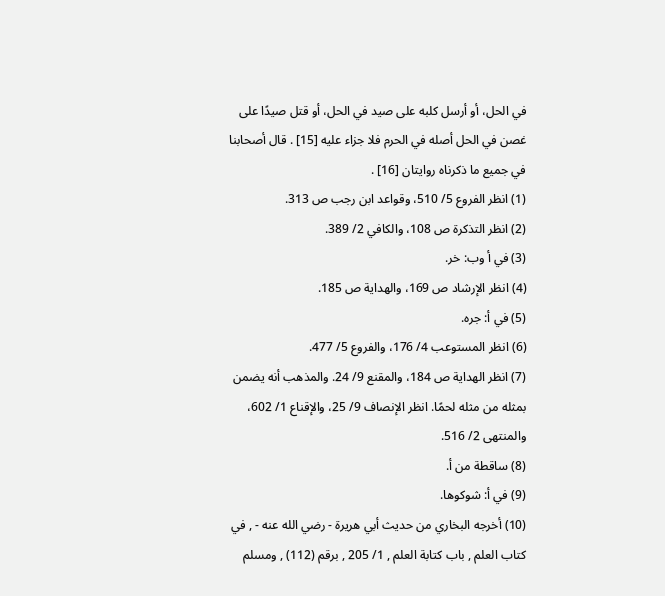في الحل، أو أرسل كلبه على صيد في الحل، أو قتل صيدًا على غصن في الحل أصله في الحرم فلا جزاء عليه [15] . قال أصحابنا في جميع ما ذكرناه روايتان [16] .
(1) انظر الفروع 5/ 510، وقواعد ابن رجب ص 313.
(2) انظر التذكرة ص 108، والكافي 2/ 389.
(3) في أ وب: خر.
(4) انظر الإرشاد ص 169، والهداية ص 185.
(5) في أ: جره.
(6) انظر المستوعب 4/ 176، والفروع 5/ 477.
(7) انظر الهداية ص 184، والمقنع 9/ 24. والمذهب أنه يضمن بمثله من مثله لحمًا. انظر الإنصاف 9/ 25، والإقناع 1/ 602، والمنتهى 2/ 516.
(8) ساقطة من أ.
(9) في أ: شوكوها.
(10) أخرجه البخاري من حديث أبي هريرة - رضي الله عنه - , في كتاب العلم , باب كتابة العلم , 1/ 205 , برقم (112) , ومسلم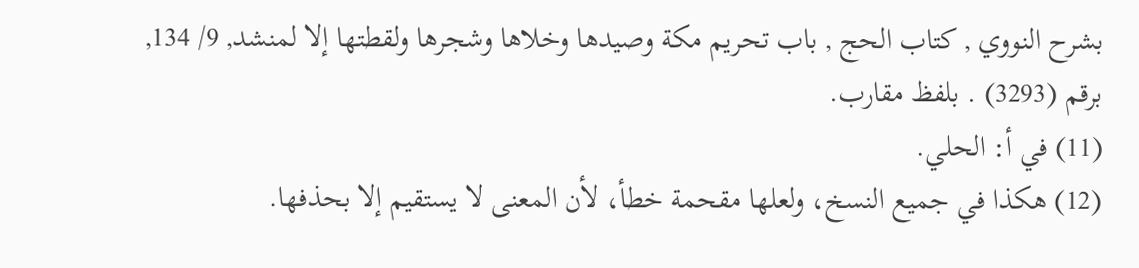بشرح النووي , كتاب الحج , باب تحريم مكة وصيدها وخلاها وشجرها ولقطتها إلا لمنشد, 9/ 134, برقم (3293) . بلفظ مقارب.
(11) في أ: الحلي.
(12) هكذا في جميع النسخ، ولعلها مقحمة خطأ، لأن المعنى لا يستقيم إلا بحذفها.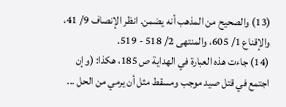(13) والصحيح من المذهب أنه يضمن. انظر الإنصاف 9/ 41، والإقناع 1/ 605، والمنتهى 2/ 518 - 519.
(14) جاءت هذه العبارة في الهداية ص 185، هكذا: (وإن اجتمع في قتل صيد موجب ومسقط مثل أن يرمي من الحل ...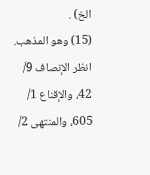الخ) .
(15) وهو المذهب. انظر الإنصاف 9/ 42، والإقناع 1/ 605، والمنتهى 2/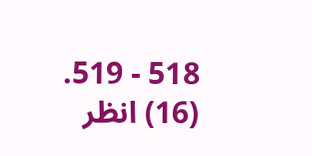518 - 519.
(16) انظر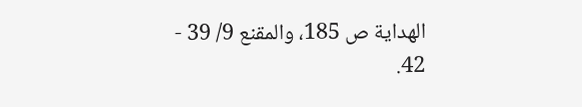الهداية ص 185، والمقنع 9/ 39 - 42.